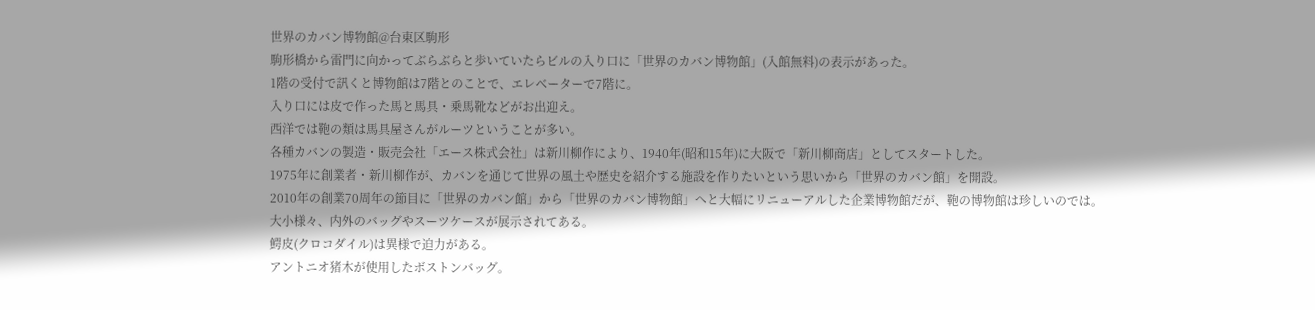世界のカバン博物館@台東区駒形
駒形橋から雷門に向かってぶらぶらと歩いていたらビルの入り口に「世界のカバン博物館」(入館無料)の表示があった。
1階の受付で訊くと博物館は7階とのことで、エレベーターで7階に。
入り口には皮で作った馬と馬具・乗馬靴などがお出迎え。
西洋では鞄の類は馬具屋さんがルーツということが多い。
各種カバンの製造・販売会社「エース株式会社」は新川柳作により、1940年(昭和15年)に大阪で「新川柳商店」としてスタートした。
1975年に創業者・新川柳作が、カバンを通じて世界の風土や歴史を紹介する施設を作りたいという思いから「世界のカバン館」を開設。
2010年の創業70周年の節目に「世界のカバン館」から「世界のカバン博物館」へと大幅にリニューアルした企業博物館だが、鞄の博物館は珍しいのでは。
大小様々、内外のバッグやスーツケースが展示されてある。
鰐皮(クロコダイル)は異様で迫力がある。
アントニオ猪木が使用したボストンバッグ。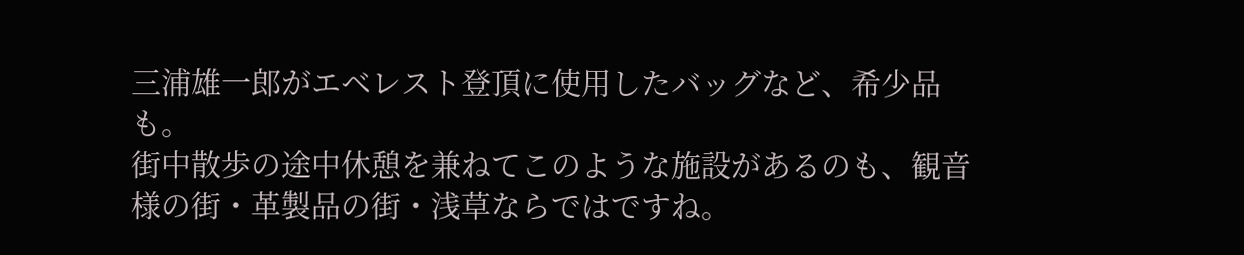三浦雄一郎がエベレスト登頂に使用したバッグなど、希少品も。
街中散歩の途中休憩を兼ねてこのような施設があるのも、観音様の街・革製品の街・浅草ならではですね。